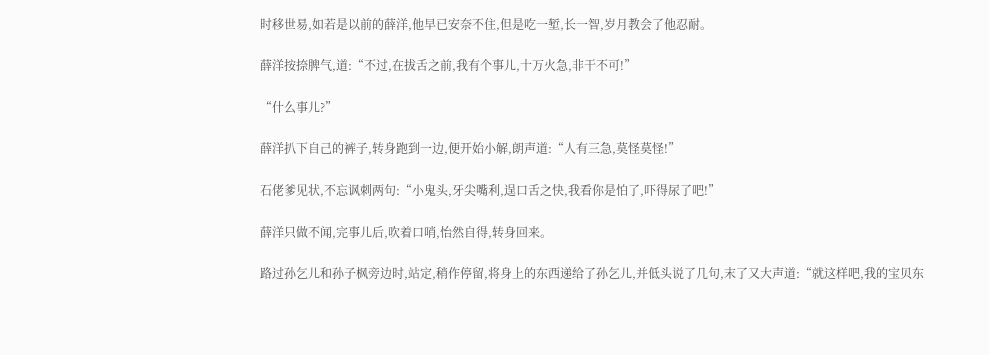时移世易,如若是以前的薛洋,他早已安奈不住,但是吃一堑,长一智,岁月教会了他忍耐。

薛洋按捺脾气,道:“不过,在拔舌之前,我有个事儿,十万火急,非干不可!”

“什么事儿?”

薛洋扒下自己的裤子,转身跑到一边,便开始小解,朗声道:“人有三急,莫怪莫怪!”

石佬爹见状,不忘讽刺两句:“小鬼头,牙尖嘴利,逞口舌之快,我看你是怕了,吓得尿了吧!”

薛洋只做不闻,完事儿后,吹着口哨,怡然自得,转身回来。

路过孙乞儿和孙子枫旁边时,站定,稍作停留,将身上的东西递给了孙乞儿,并低头说了几句,末了又大声道:“就这样吧,我的宝贝东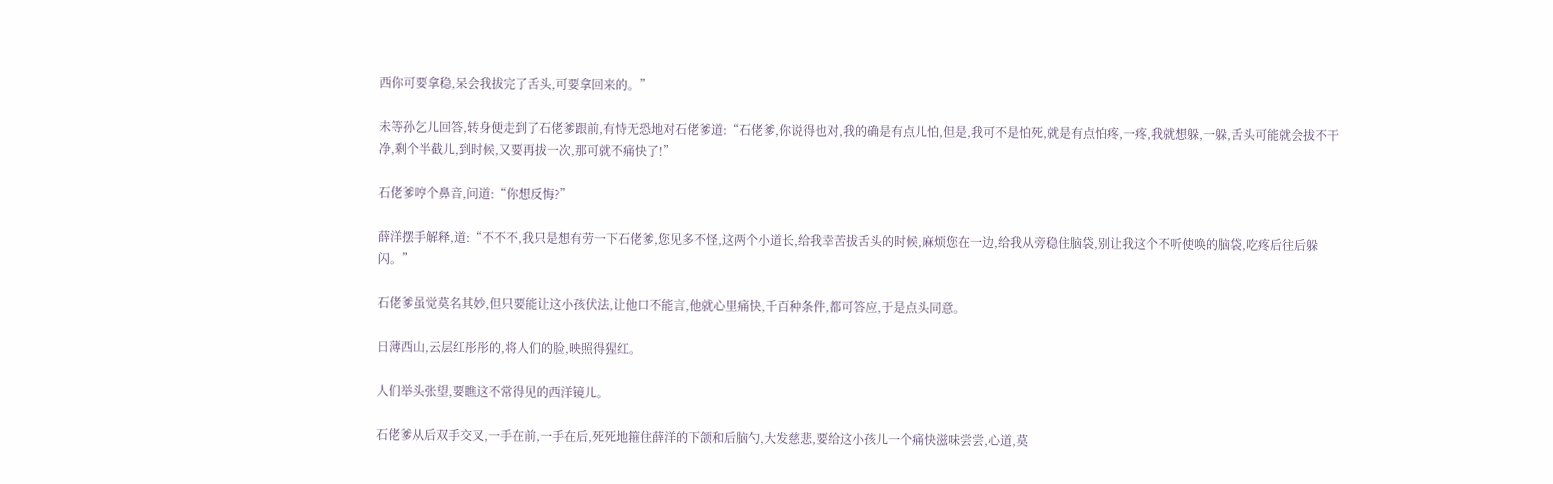西你可要拿稳,呆会我拔完了舌头,可要拿回来的。”

未等孙乞儿回答,转身便走到了石佬爹跟前,有恃无恐地对石佬爹道:“石佬爹,你说得也对,我的确是有点儿怕,但是,我可不是怕死,就是有点怕疼,一疼,我就想躲,一躲,舌头可能就会拔不干净,剩个半截儿,到时候,又要再拔一次,那可就不痛快了!”

石佬爹哼个鼻音,问道:“你想反悔?”

薛洋摆手解释,道:“不不不,我只是想有劳一下石佬爹,您见多不怪,这两个小道长,给我幸苦拔舌头的时候,麻烦您在一边,给我从旁稳住脑袋,别让我这个不听使唤的脑袋,吃疼后往后躲闪。”

石佬爹虽觉莫名其妙,但只要能让这小孩伏法,让他口不能言,他就心里痛快,千百种条件,都可答应,于是点头同意。

日薄西山,云层红彤彤的,将人们的脸,映照得猩红。

人们举头张望,要瞧这不常得见的西洋镜儿。

石佬爹从后双手交叉,一手在前,一手在后,死死地箍住薛洋的下颌和后脑勺,大发慈悲,要给这小孩儿一个痛快滋味尝尝,心道,莫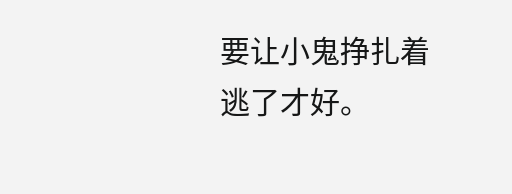要让小鬼挣扎着逃了才好。